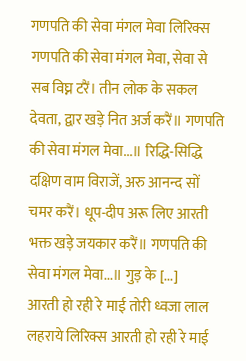गणपति की सेवा मंगल मेवा लिरिक्स गणपति की सेवा मंगल मेवा, सेवा से सब विघ्न टरैं। तीन लोक के सकल देवता, द्वार खड़े नित अर्ज करैं॥ गणपति की सेवा मंगल मेवा...॥ रिद्धि-सिद्धि दक्षिण वाम विराजें, अरु आनन्द सों चमर करैं। धूप-दीप अरू लिए आरती भक्त खड़े जयकार करैं॥ गणपति की सेवा मंगल मेवा...॥ गुड़ के [...]
आरती हो रही रे माई तोरी ध्वजा लाल लहराये लिरिक्स आरती हो रही रे माई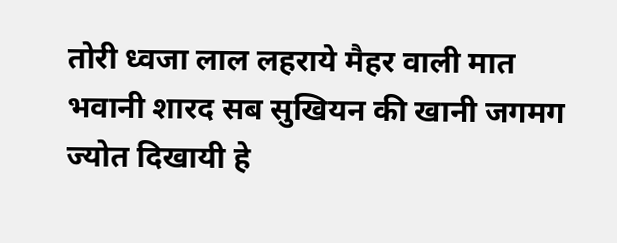तोरी ध्वजा लाल लहराये मैहर वाली मात भवानी शारद सब सुखियन की खानी जगमग ज्योत दिखायी हे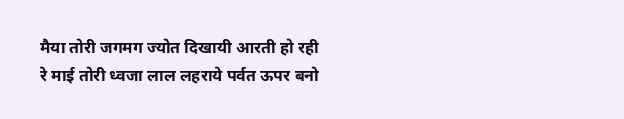मैया तोरी जगमग ज्योत दिखायी आरती हो रही रे माई तोरी ध्वजा लाल लहराये पर्वत ऊपर बनो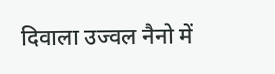दिवाला उज्वल नैनो में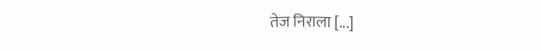तेज निराला [...]